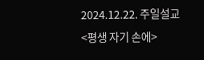2024.12.22. 주일설교 <평생 자기 손에>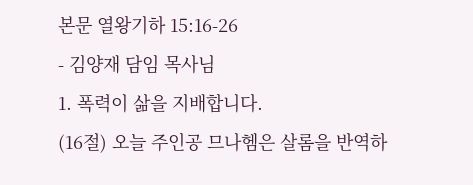본문 열왕기하 15:16-26
- 김양재 담임 목사님
1. 폭력이 삶을 지배합니다.
(16절) 오늘 주인공 므나헴은 살롬을 반역하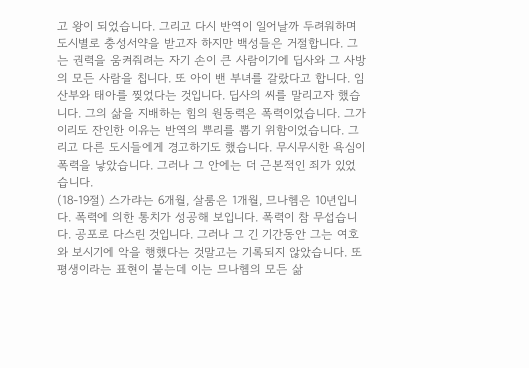고 왕이 되었습니다. 그리고 다시 반역이 일어날까 두려워하며 도시별로 충성서약을 받고자 하지만 백성들은 거절합니다. 그는 권력을 움켜줘려는 자기 손이 큰 사람이기에 딥사와 그 사방의 모든 사람을 칩니다. 또 아이 밴 부녀를 갈랐다고 합니다. 임산부와 태아를 찢었다는 것입니다. 딥사의 씨를 말리고자 했습니다. 그의 삶을 지배하는 힘의 원동력은 폭력이었습니다. 그가 이리도 잔인한 이유는 반역의 뿌리를 뽑기 위함이었습니다. 그리고 다른 도시들에게 경고하기도 했습니다. 무시무시한 욕심이 폭력을 낳았습니다. 그러나 그 안에는 더 근본적인 죄가 있었습니다.
(18-19절) 스가랴는 6개월, 살룸은 1개월, 므나헴은 10년입니다. 폭력에 의한 통치가 성공해 보입니다. 폭력이 참 무섭습니다. 공포로 다스린 것입니다. 그러나 그 긴 기간동안 그는 여호와 보시기에 악을 행했다는 것말고는 기록되지 않았습니다. 또 평생이라는 표현이 붙는데 이는 므나헴의 모든 삶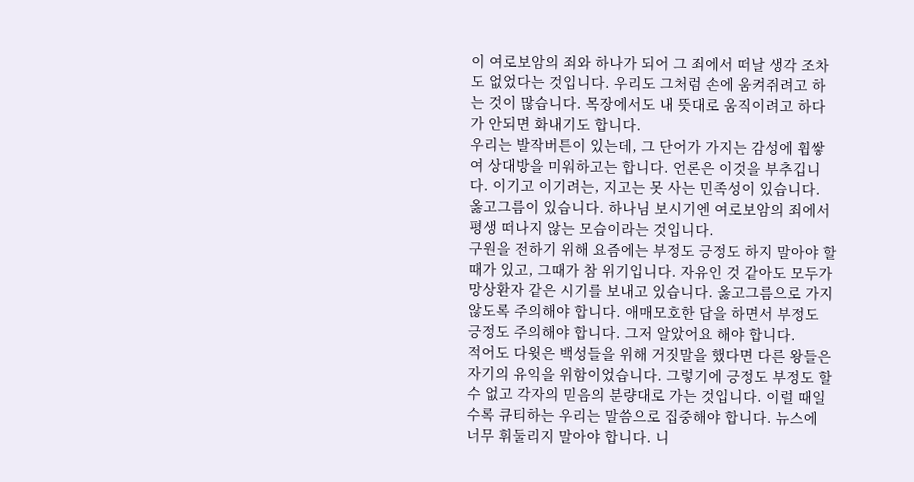이 여로보암의 죄와 하나가 되어 그 죄에서 떠날 생각 조차도 없었다는 것입니다. 우리도 그처럼 손에 움켜쥐려고 하는 것이 많습니다. 목장에서도 내 뜻대로 움직이려고 하다가 안되면 화내기도 합니다.
우리는 발작버튼이 있는데, 그 단어가 가지는 감성에 휩쌓여 상대방을 미워하고는 합니다. 언론은 이것을 부추깁니다. 이기고 이기려는, 지고는 못 사는 민족성이 있습니다. 옳고그름이 있습니다. 하나님 보시기엔 여로보암의 죄에서 평생 떠나지 않는 모습이라는 것입니다.
구원을 전하기 위해 요즘에는 부정도 긍정도 하지 말아야 할 때가 있고, 그때가 참 위기입니다. 자유인 것 같아도 모두가 망상환자 같은 시기를 보내고 있습니다. 옳고그름으로 가지 않도록 주의해야 합니다. 애매모호한 답을 하면서 부정도 긍정도 주의해야 합니다. 그저 알았어요 해야 합니다.
적어도 다윗은 백성들을 위해 거짓말을 했다면 다른 왕들은 자기의 유익을 위함이었습니다. 그렇기에 긍정도 부정도 할 수 없고 각자의 믿음의 분량대로 가는 것입니다. 이럴 때일수록 큐티하는 우리는 말씀으로 집중해야 합니다. 뉴스에 너무 휘둘리지 말아야 합니다. 니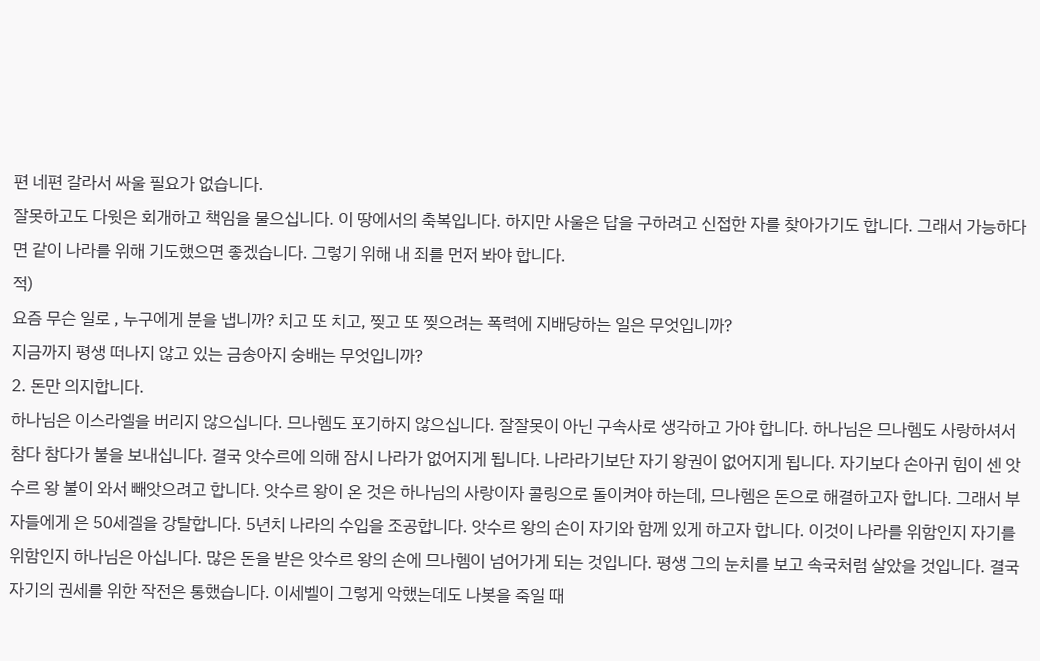편 네편 갈라서 싸울 필요가 없습니다.
잘못하고도 다윗은 회개하고 책임을 물으십니다. 이 땅에서의 축복입니다. 하지만 사울은 답을 구하려고 신접한 자를 찾아가기도 합니다. 그래서 가능하다면 같이 나라를 위해 기도했으면 좋겠습니다. 그렇기 위해 내 죄를 먼저 봐야 합니다.
적)
요즘 무슨 일로 , 누구에게 분을 냅니까? 치고 또 치고, 찢고 또 찢으려는 폭력에 지배당하는 일은 무엇입니까?
지금까지 평생 떠나지 않고 있는 금송아지 숭배는 무엇입니까?
2. 돈만 의지합니다.
하나님은 이스라엘을 버리지 않으십니다. 므나헴도 포기하지 않으십니다. 잘잘못이 아닌 구속사로 생각하고 가야 합니다. 하나님은 므나헴도 사랑하셔서 참다 참다가 불을 보내십니다. 결국 앗수르에 의해 잠시 나라가 없어지게 됩니다. 나라라기보단 자기 왕권이 없어지게 됩니다. 자기보다 손아귀 힘이 센 앗수르 왕 불이 와서 빼앗으려고 합니다. 앗수르 왕이 온 것은 하나님의 사랑이자 콜링으로 돌이켜야 하는데, 므나헴은 돈으로 해결하고자 합니다. 그래서 부자들에게 은 50세겔을 강탈합니다. 5년치 나라의 수입을 조공합니다. 앗수르 왕의 손이 자기와 함께 있게 하고자 합니다. 이것이 나라를 위함인지 자기를 위함인지 하나님은 아십니다. 많은 돈을 받은 앗수르 왕의 손에 므나헴이 넘어가게 되는 것입니다. 평생 그의 눈치를 보고 속국처럼 살았을 것입니다. 결국 자기의 권세를 위한 작전은 통했습니다. 이세벨이 그렇게 악했는데도 나봇을 죽일 때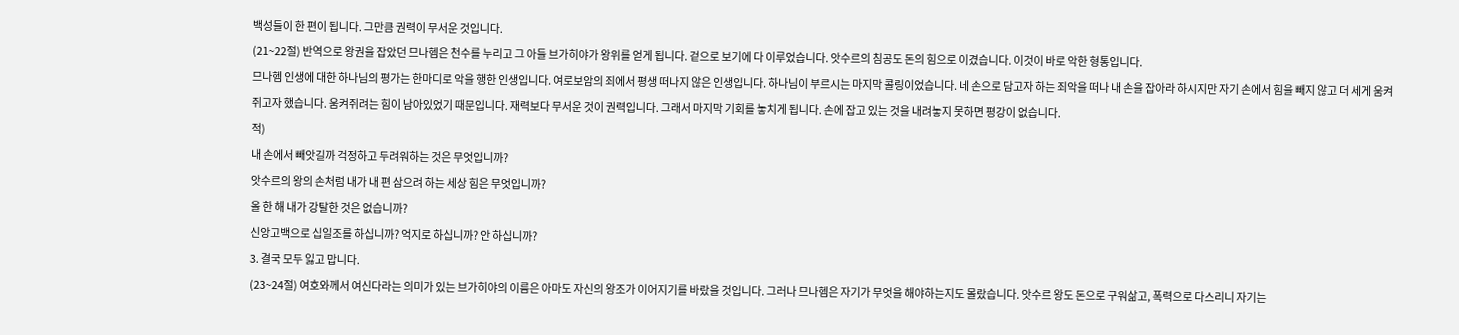백성들이 한 편이 됩니다. 그만큼 권력이 무서운 것입니다.
(21~22절) 반역으로 왕권을 잡았던 므나헴은 천수를 누리고 그 아들 브가히야가 왕위를 얻게 됩니다. 겉으로 보기에 다 이루었습니다. 앗수르의 침공도 돈의 힘으로 이겼습니다. 이것이 바로 악한 형통입니다.
므나헴 인생에 대한 하나님의 평가는 한마디로 악을 행한 인생입니다. 여로보암의 죄에서 평생 떠나지 않은 인생입니다. 하나님이 부르시는 마지막 콜링이었습니다. 네 손으로 담고자 하는 죄악을 떠나 내 손을 잡아라 하시지만 자기 손에서 힘을 빼지 않고 더 세게 움켜쥐고자 했습니다. 움켜쥐려는 힘이 남아있었기 때문입니다. 재력보다 무서운 것이 권력입니다. 그래서 마지막 기회를 놓치게 됩니다. 손에 잡고 있는 것을 내려놓지 못하면 평강이 없습니다.
적)
내 손에서 빼앗길까 걱정하고 두려워하는 것은 무엇입니까?
앗수르의 왕의 손처럼 내가 내 편 삼으려 하는 세상 힘은 무엇입니까?
올 한 해 내가 강탈한 것은 없습니까?
신앙고백으로 십일조를 하십니까? 억지로 하십니까? 안 하십니까?
3. 결국 모두 잃고 맙니다.
(23~24절) 여호와께서 여신다라는 의미가 있는 브가히야의 이름은 아마도 자신의 왕조가 이어지기를 바랐을 것입니다. 그러나 므나헴은 자기가 무엇을 해야하는지도 몰랐습니다. 앗수르 왕도 돈으로 구워삶고, 폭력으로 다스리니 자기는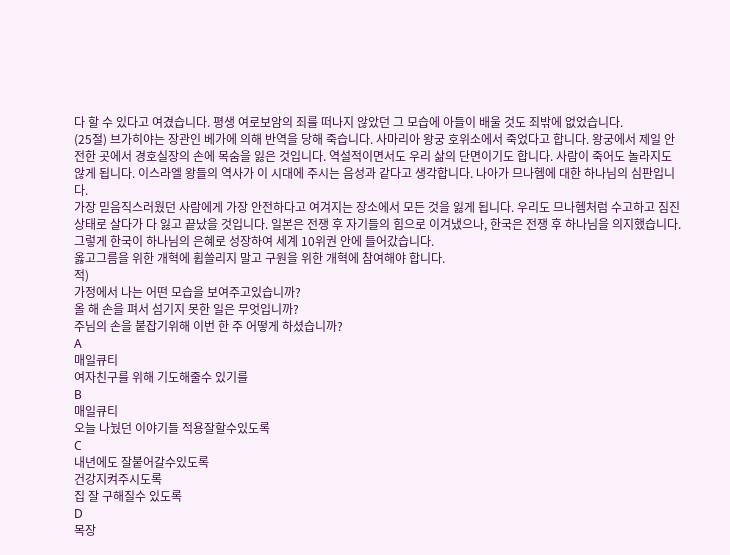다 할 수 있다고 여겼습니다. 평생 여로보암의 죄를 떠나지 않았던 그 모습에 아들이 배울 것도 죄밖에 없었습니다.
(25절) 브가히야는 장관인 베가에 의해 반역을 당해 죽습니다. 사마리아 왕궁 호위소에서 죽었다고 합니다. 왕궁에서 제일 안전한 곳에서 경호실장의 손에 목숨을 잃은 것입니다. 역설적이면서도 우리 삶의 단면이기도 합니다. 사람이 죽어도 놀라지도 않게 됩니다. 이스라엘 왕들의 역사가 이 시대에 주시는 음성과 같다고 생각합니다. 나아가 므나헴에 대한 하나님의 심판입니다.
가장 믿음직스러웠던 사람에게 가장 안전하다고 여겨지는 장소에서 모든 것을 잃게 됩니다. 우리도 므나헴처럼 수고하고 짐진 상태로 살다가 다 잃고 끝났을 것입니다. 일본은 전쟁 후 자기들의 힘으로 이겨냈으나, 한국은 전쟁 후 하나님을 의지했습니다. 그렇게 한국이 하나님의 은혜로 성장하여 세계 10위권 안에 들어갔습니다.
옳고그름을 위한 개혁에 휩쓸리지 말고 구원을 위한 개혁에 참여해야 합니다.
적)
가정에서 나는 어떤 모습을 보여주고있습니까?
올 해 손을 펴서 섬기지 못한 일은 무엇입니까?
주님의 손을 붙잡기위해 이번 한 주 어떻게 하셨습니까?
A
매일큐티
여자친구를 위해 기도해줄수 있기를
B
매일큐티
오늘 나눴던 이야기들 적용잘할수있도록
C
내년에도 잘붙어갈수있도록
건강지켜주시도록
집 잘 구해질수 있도록
D
목장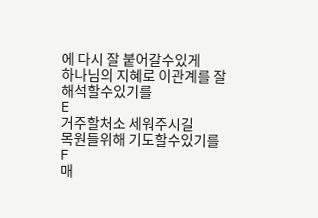에 다시 잘 붙어갈수있게
하나님의 지혜로 이관계를 잘 해석할수있기를
E
거주할처소 세워주시길
목원들위해 기도할수있기를
F
매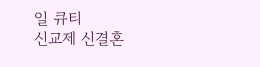일 큐티
신교제 신결혼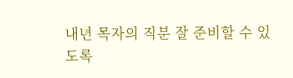내년 목자의 직분 잘 준비할 수 있도록